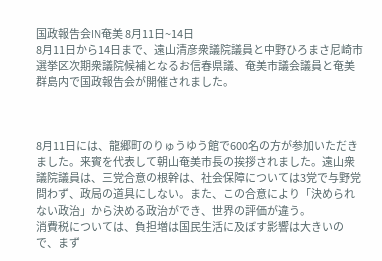国政報告会IN奄美 8月11日~14日
8月11日から14日まで、遠山清彦衆議院議員と中野ひろまさ尼崎市選挙区次期衆議院候補となるお信春県議、奄美市議会議員と奄美群島内で国政報告会が開催されました。



8月11日には、龍郷町のりゅうゆう館で600名の方が参加いただきました。来賓を代表して朝山奄美市長の挨拶されました。遠山衆議院議員は、三党合意の根幹は、社会保障については3党で与野党問わず、政局の道具にしない。また、この合意により「決められない政治」から決める政治ができ、世界の評価が違う。
消費税については、負担増は国民生活に及ぼす影響は大きいので、まず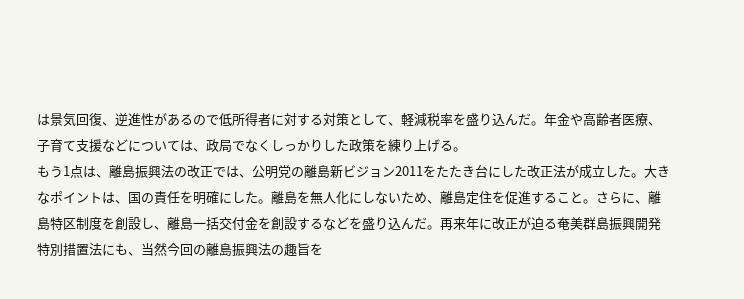は景気回復、逆進性があるので低所得者に対する対策として、軽減税率を盛り込んだ。年金や高齢者医療、子育て支援などについては、政局でなくしっかりした政策を練り上げる。
もう1点は、離島振興法の改正では、公明党の離島新ビジョン2011をたたき台にした改正法が成立した。大きなポイントは、国の責任を明確にした。離島を無人化にしないため、離島定住を促進すること。さらに、離島特区制度を創設し、離島一括交付金を創設するなどを盛り込んだ。再来年に改正が迫る奄美群島振興開発特別措置法にも、当然今回の離島振興法の趣旨を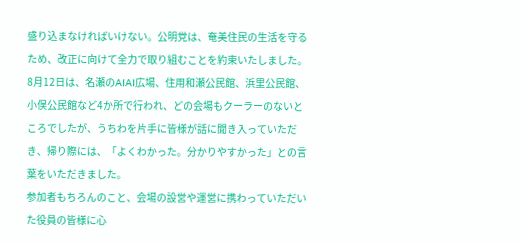盛り込まなければいけない。公明党は、奄美住民の生活を守るため、改正に向けて全力で取り組むことを約束いたしました。
8月12日は、名瀬のAIAI広場、住用和瀬公民館、浜里公民館、小俣公民館など4か所で行われ、どの会場もクーラーのないところでしたが、うちわを片手に皆様が話に聞き入っていただき、帰り際には、「よくわかった。分かりやすかった」との言葉をいただきました。
参加者もちろんのこと、会場の設営や運営に携わっていただいた役員の皆様に心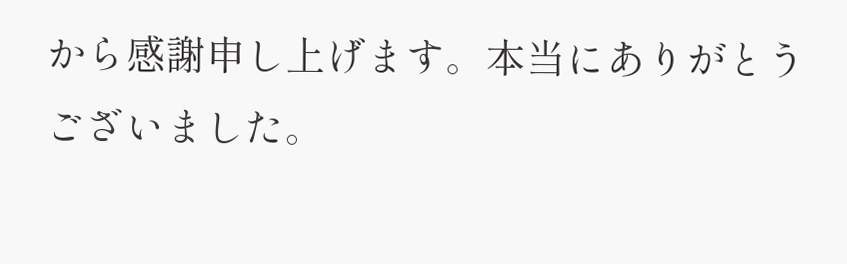から感謝申し上げます。本当にありがとうございました。